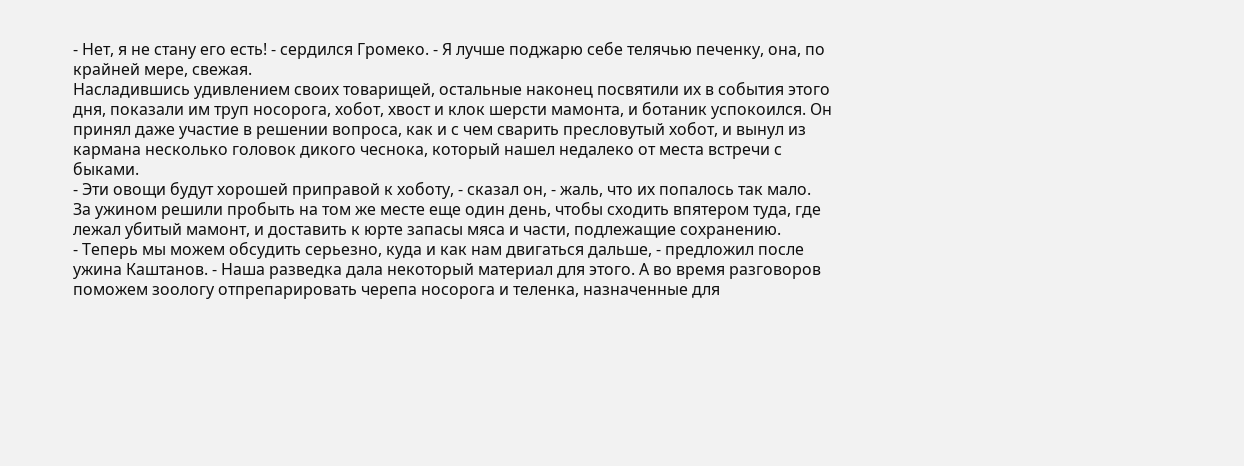- Нет, я не стану его есть! - сердился Громеко. - Я лучше поджарю себе телячью печенку, она, по крайней мере, свежая.
Насладившись удивлением своих товарищей, остальные наконец посвятили их в события этого дня, показали им труп носорога, хобот, хвост и клок шерсти мамонта, и ботаник успокоился. Он принял даже участие в решении вопроса, как и с чем сварить пресловутый хобот, и вынул из кармана несколько головок дикого чеснока, который нашел недалеко от места встречи с быками.
- Эти овощи будут хорошей приправой к хоботу, - сказал он, - жаль, что их попалось так мало.
За ужином решили пробыть на том же месте еще один день, чтобы сходить впятером туда, где лежал убитый мамонт, и доставить к юрте запасы мяса и части, подлежащие сохранению.
- Теперь мы можем обсудить серьезно, куда и как нам двигаться дальше, - предложил после ужина Каштанов. - Наша разведка дала некоторый материал для этого. А во время разговоров поможем зоологу отпрепарировать черепа носорога и теленка, назначенные для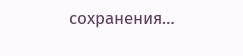сохранения…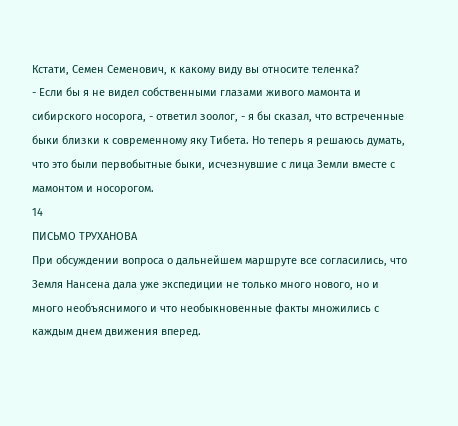Кстати, Семен Семенович, к какому виду вы относите теленка?
- Если бы я не видел собственными глазами живого мамонта и сибирского носорога, - ответил зоолог, - я бы сказал, что встреченные быки близки к современному яку Тибета. Но теперь я решаюсь думать, что это были первобытные быки, исчезнувшие с лица Земли вместе с мамонтом и носорогом.
14
ПИСЬМО ТРУХАНОВА
При обсуждении вопроса о дальнейшем маршруте все согласились, что Земля Нансена дала уже экспедиции не только много нового, но и много необъяснимого и что необыкновенные факты множились с каждым днем движения вперед.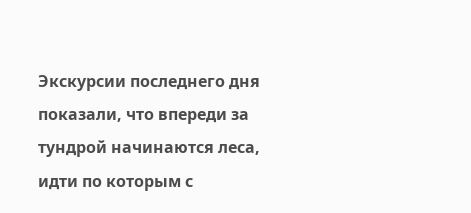Экскурсии последнего дня показали, что впереди за тундрой начинаются леса, идти по которым с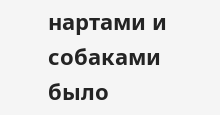нартами и собаками было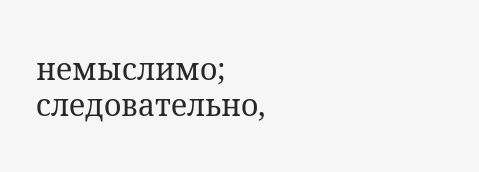немыслимо; следовательно,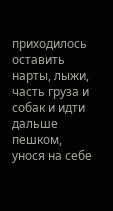приходилось оставить нарты, лыжи, часть груза и собак и идти дальше пешком, унося на себе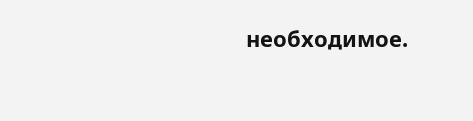необходимое.